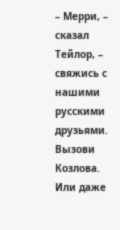– Мерри, – сказал Тейлор, – свяжись с нашими русскими друзьями. Вызови Козлова. Или даже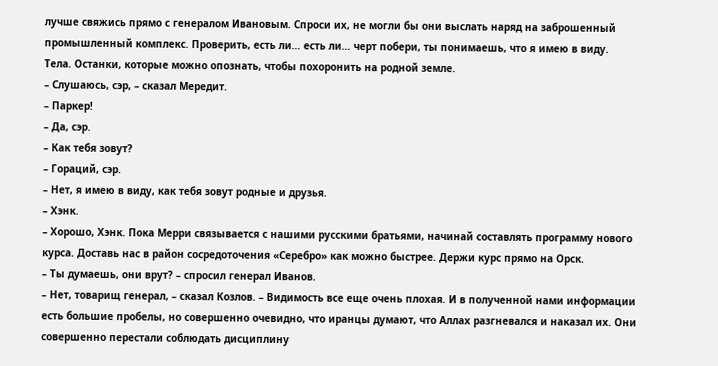лучше свяжись прямо с генералом Ивановым. Спроси их, не могли бы они выслать наряд на заброшенный промышленный комплекс. Проверить, есть ли… есть ли… черт побери, ты понимаешь, что я имею в виду.
Тела. Останки, которые можно опознать, чтобы похоронить на родной земле.
– Слушаюсь, сэр, – сказал Мередит.
– Паркер!
– Да, сэр.
– Как тебя зовут?
– Гораций, сэр.
– Нет, я имею в виду, как тебя зовут родные и друзья.
– Хэнк.
– Хорошо, Хэнк. Пока Мерри связывается с нашими русскими братьями, начинай составлять программу нового курса. Доставь нас в район сосредоточения «Серебро» как можно быстрее. Держи курс прямо на Орск.
– Ты думаешь, они врут? – спросил генерал Иванов.
– Нет, товарищ генерал, – сказал Козлов. – Видимость все еще очень плохая. И в полученной нами информации есть большие пробелы, но совершенно очевидно, что иранцы думают, что Аллах разгневался и наказал их. Они совершенно перестали соблюдать дисциплину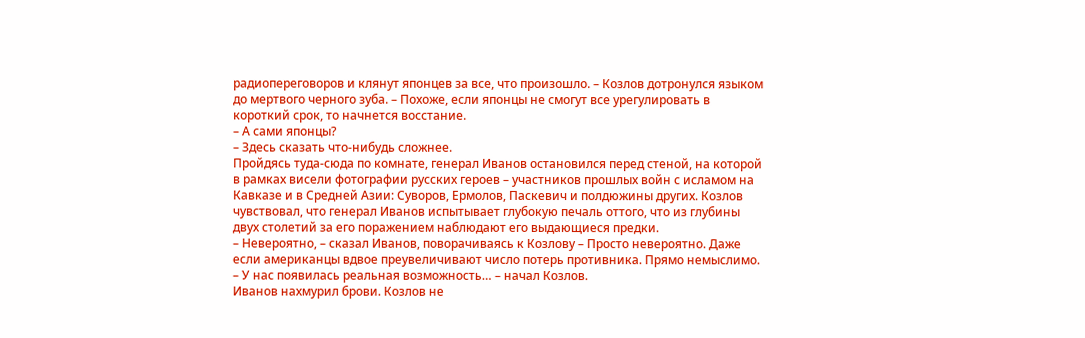радиопереговоров и клянут японцев за все, что произошло. – Козлов дотронулся языком до мертвого черного зуба. – Похоже, если японцы не смогут все урегулировать в короткий срок, то начнется восстание.
– А сами японцы?
– Здесь сказать что-нибудь сложнее.
Пройдясь туда-сюда по комнате, генерал Иванов остановился перед стеной, на которой в рамках висели фотографии русских героев – участников прошлых войн с исламом на Кавказе и в Средней Азии: Суворов, Ермолов, Паскевич и полдюжины других. Козлов чувствовал, что генерал Иванов испытывает глубокую печаль оттого, что из глубины двух столетий за его поражением наблюдают его выдающиеся предки.
– Невероятно, – сказал Иванов, поворачиваясь к Козлову – Просто невероятно. Даже если американцы вдвое преувеличивают число потерь противника. Прямо немыслимо.
– У нас появилась реальная возможность… – начал Козлов.
Иванов нахмурил брови. Козлов не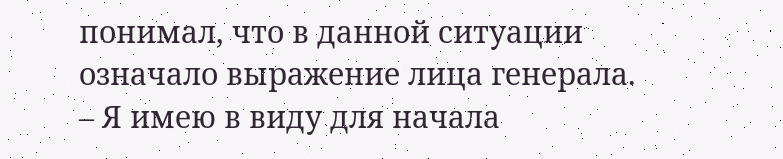понимал, что в данной ситуации означало выражение лица генерала.
– Я имею в виду для начала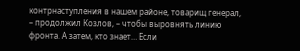контрнаступления в нашем районе, товарищ генерал, – продолжил Козлов, – чтобы выровнять линию фронта. А затем, кто знает… Если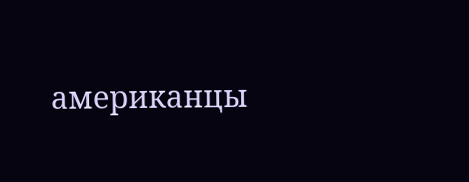американцы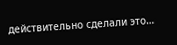действительно сделали это…